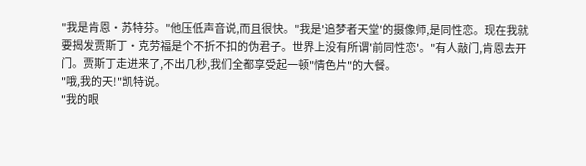"我是肯恩·苏特芬。"他压低声音说,而且很快。"我是'追梦者天堂'的摄像师,是同性恋。现在我就要揭发贾斯丁·克劳福是个不折不扣的伪君子。世界上没有所谓'前同性恋'。"有人敲门,肯恩去开门。贾斯丁走进来了,不出几秒,我们全都享受起一顿"情色片"的大餐。
"哦,我的天!"凯特说。
"我的眼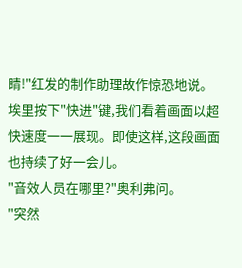睛!"红发的制作助理故作惊恐地说。
埃里按下"快进"键,我们看着画面以超快速度一一展现。即使这样,这段画面也持续了好一会儿。
"音效人员在哪里?"奥利弗问。
"突然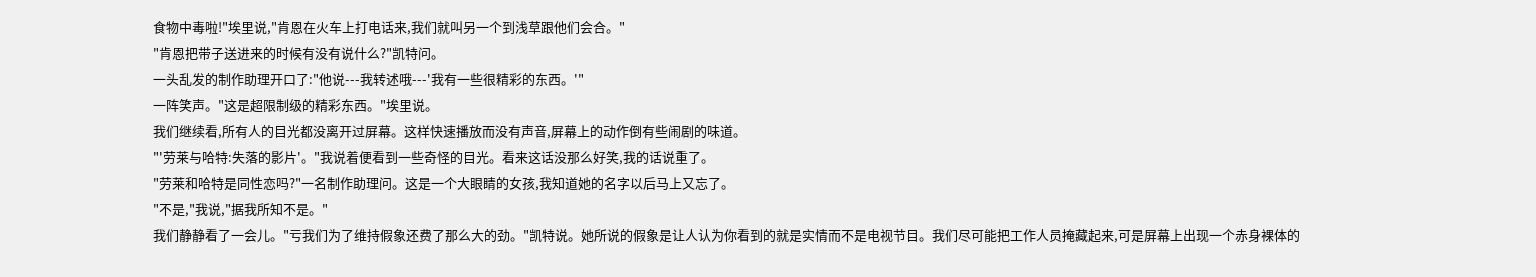食物中毒啦!"埃里说,"肯恩在火车上打电话来,我们就叫另一个到浅草跟他们会合。"
"肯恩把带子送进来的时候有没有说什么?"凯特问。
一头乱发的制作助理开口了:"他说---我转述哦---'我有一些很精彩的东西。'"
一阵笑声。"这是超限制级的精彩东西。"埃里说。
我们继续看,所有人的目光都没离开过屏幕。这样快速播放而没有声音,屏幕上的动作倒有些闹剧的味道。
"'劳莱与哈特:失落的影片'。"我说着便看到一些奇怪的目光。看来这话没那么好笑,我的话说重了。
"劳莱和哈特是同性恋吗?"一名制作助理问。这是一个大眼睛的女孩,我知道她的名字以后马上又忘了。
"不是,"我说,"据我所知不是。"
我们静静看了一会儿。"亏我们为了维持假象还费了那么大的劲。"凯特说。她所说的假象是让人认为你看到的就是实情而不是电视节目。我们尽可能把工作人员掩藏起来,可是屏幕上出现一个赤身裸体的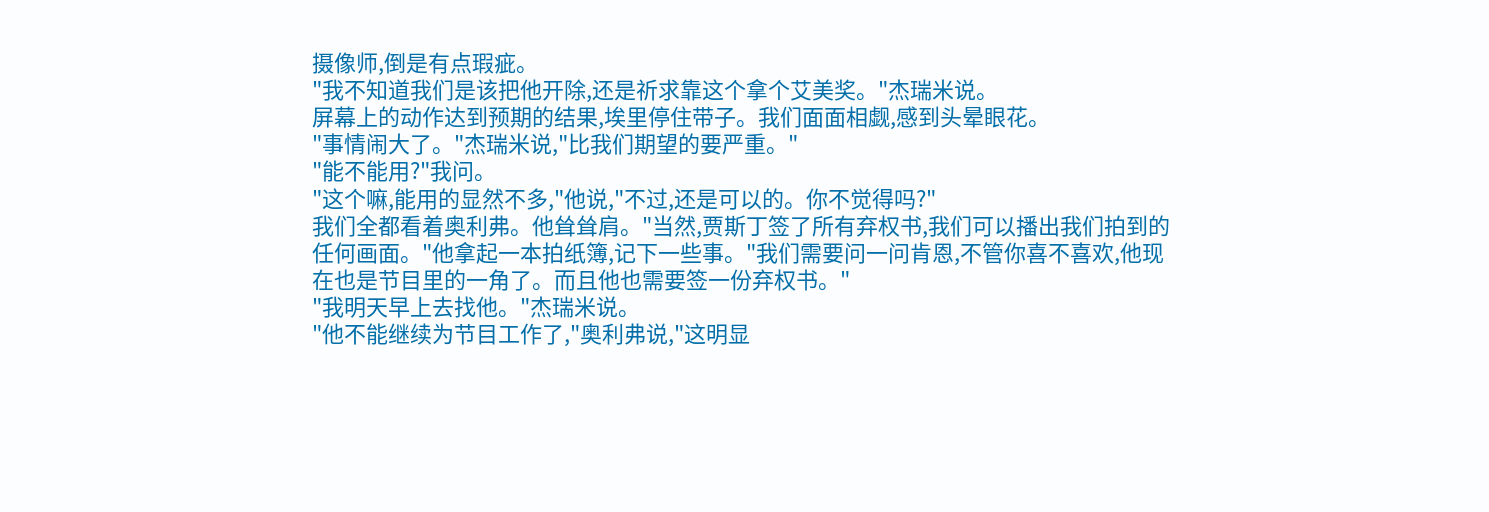摄像师,倒是有点瑕疵。
"我不知道我们是该把他开除,还是祈求靠这个拿个艾美奖。"杰瑞米说。
屏幕上的动作达到预期的结果,埃里停住带子。我们面面相觑,感到头晕眼花。
"事情闹大了。"杰瑞米说,"比我们期望的要严重。"
"能不能用?"我问。
"这个嘛,能用的显然不多,"他说,"不过,还是可以的。你不觉得吗?"
我们全都看着奥利弗。他耸耸肩。"当然,贾斯丁签了所有弃权书,我们可以播出我们拍到的任何画面。"他拿起一本拍纸簿,记下一些事。"我们需要问一问肯恩,不管你喜不喜欢,他现在也是节目里的一角了。而且他也需要签一份弃权书。"
"我明天早上去找他。"杰瑞米说。
"他不能继续为节目工作了,"奥利弗说,"这明显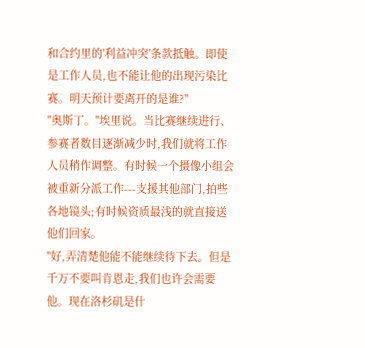和合约里的'利益冲突'条款抵触。即使是工作人员,也不能让他的出现污染比赛。明天预计要离开的是谁?"
"奥斯丁。"埃里说。当比赛继续进行、参赛者数目逐渐减少时,我们就将工作人员稍作调整。有时候一个摄像小组会被重新分派工作---支援其他部门,拍些各地镜头;有时候资质最浅的就直接送他们回家。
"好,弄清楚他能不能继续待下去。但是千万不要叫肯恩走,我们也许会需要他。现在洛杉矶是什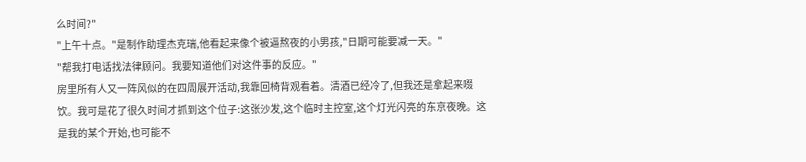么时间?"
"上午十点。"是制作助理杰克瑞,他看起来像个被逼熬夜的小男孩,"日期可能要减一天。"
"帮我打电话找法律顾问。我要知道他们对这件事的反应。"
房里所有人又一阵风似的在四周展开活动,我靠回椅背观看着。清酒已经冷了,但我还是拿起来啜饮。我可是花了很久时间才抓到这个位子:这张沙发,这个临时主控室,这个灯光闪亮的东京夜晚。这是我的某个开始,也可能不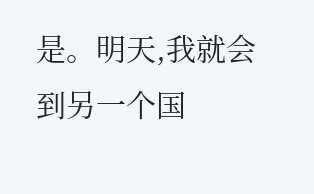是。明天,我就会到另一个国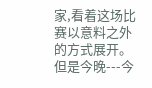家,看着这场比赛以意料之外的方式展开。但是今晚---今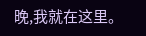晚,我就在这里。